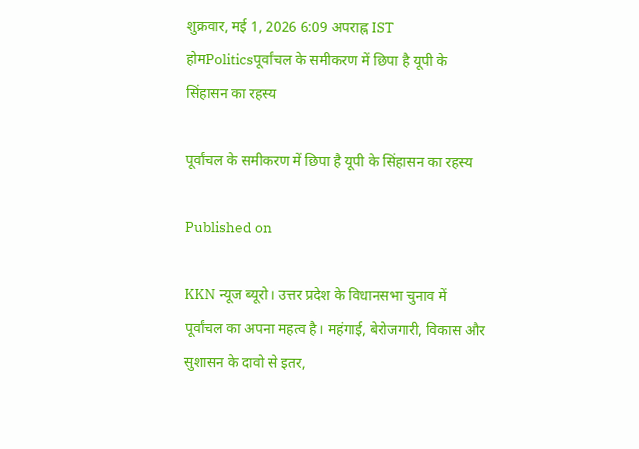शुक्रवार, मई 1, 2026 6:09 अपराह्न IST
होमPoliticsपूर्वांचल के समीकरण में छिपा है यूपी के सिंहासन का रहस्य

पूर्वांचल के समीकरण में छिपा है यूपी के सिंहासन का रहस्य

Published on

KKN न्यूज ब्यूरो। उत्तर प्रदेश के विधानसभा चुनाव में पूर्वांचल का अपना महत्व है। महंगाई, बेरोजगारी, विकास और सुशासन के दावो से इतर,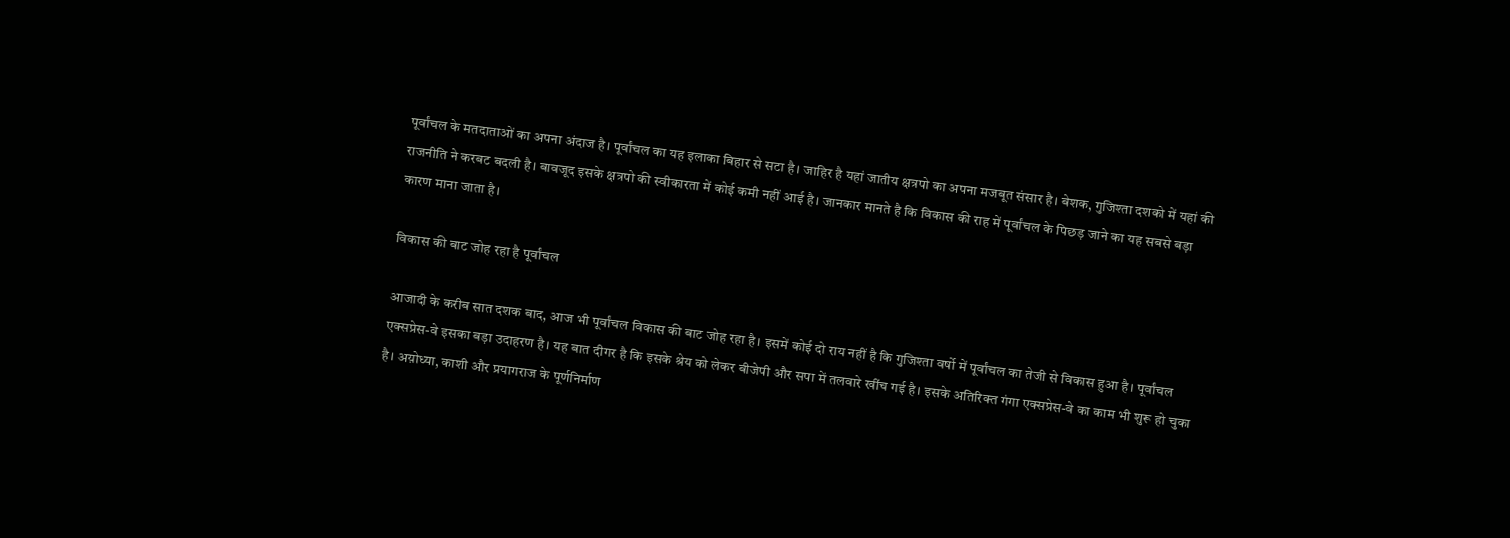पूर्वांचल के मतदाताओं का अपना अंदाज है। पूर्वांचल का यह इलाका बिहार से सटा है। जाहिर है यहां जातीय क्षत्रपो का अपना मजबूत संसार है। बेशक, गुजिश्ता दशको में यहां की राजनीति ने करबट बदली है। बावजूद इसके क्षत्रपो की स्वीकारता में कोई कमी नहीं आई है। जानकार मानते है कि विकास की राह में पूर्वांचल के पिछड़ जाने का यह सबसे बड़ा कारण माना जाता है।

विकास की बाट जोह रहा है पूर्वांचल

आजादी के करीब सात दशक बाद, आज भी पूर्वांचल विकास की बाट जोह रहा है। इसमें कोई दो राय नहीं है कि गुजिश्ता वर्षो में पूर्वांचल का तेजी से विकास हुआ है। पूर्वांचल एक्सप्रेस-वे इसका बड़ा उदाहरण है। यह बात दीगर है कि इसके श्रेय को लेकर बीजेपी और सपा में तलवारे खींच गई है। इसके अतिरिक्त गंगा एक्सप्रेस-वे का काम भी शुरू हो चुका है। अय़ोध्या, काशी और प्रयागराज के पूर्णनिर्माण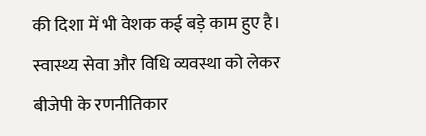की दिशा में भी वेशक कई बड़े काम हुए है। स्वास्थ्य सेवा और विधि व्यवस्था को लेकर बीजेपी के रणनीतिकार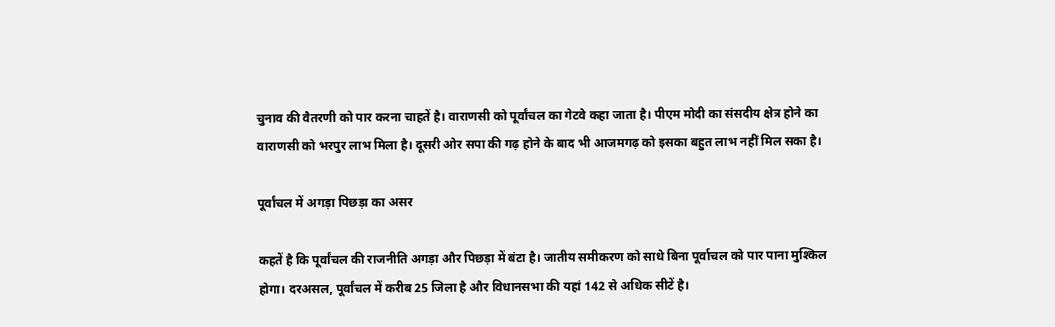चुनाव की वैतरणी को पार करना चाहतें है। वाराणसी को पूर्वांचल का गेटवे कहा जाता है। पीएम मोदी का संसदीय क्षेत्र होने का वाराणसी को भरपुर लाभ मिला है। दूसरी ओर सपा की गढ़ होने के बाद भी आजमगढ़ को इसका बहुत लाभ नहीं मिल सका है।

पूर्वांचल में अगड़ा पिछड़ा का असर

कहतें है कि पूर्वांचल की राजनीति अगड़ा और पिछड़ा में बंटा है। जातीय समीकरण को साधे बिना पूर्वाचल को पार पाना मुश्किल होगा। दरअसल, पूर्वांचल में करीब 25 जिला है और विधानसभा की यहां 142 से अधिक सीटें है।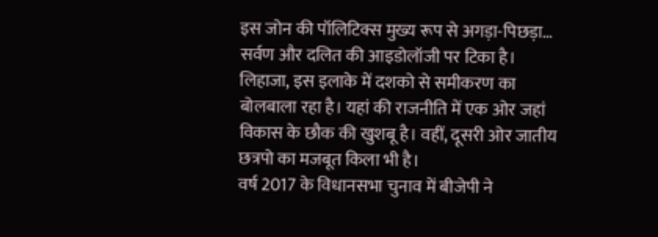इस जोन की पॉलिटिक्स मुख्य रूप से अगड़ा-पिछड़ा… सर्वण और दलित की आइडोलॉजी पर टिका है। लिहाजा, इस इलाके में दशको से समीकरण का बोलबाला रहा है। यहां की राजनीति में एक ओर जहां विकास के छौक की खुशबू है। वहीं, दूसरी ओर जातीय छत्रपो का मजबूत किला भी है।
वर्ष 2017 के विधानसभा चुनाव में बीजेपी ने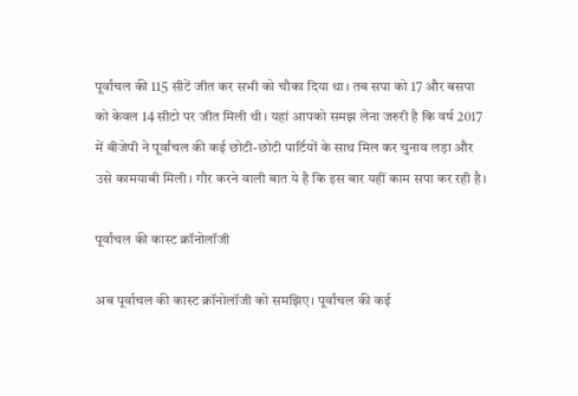पूर्वांचल की 115 सीटें जीत कर सभी को चौका दिया था। तब सपा को 17 और बसपा को केवल 14 सीटो पर जीत मिली थी। यहां आपको समझ लेना जरुरी है कि वर्ष 2017 में बीजेपी ने पूर्वांचल की कई छोटी-छोटी पार्टियों के साथ मिल कर चुनाव लड़ा और उसे कामयाबी मिली। गौर करने वाली बात ये है कि इस बार यहीं काम सपा कर रही है।

पूर्वांचल की कास्ट क्रॉनोलॉजी

अब पूर्वाचल की कास्ट क्रॉनोलॉजी को समझिए। पूर्वांचल की कई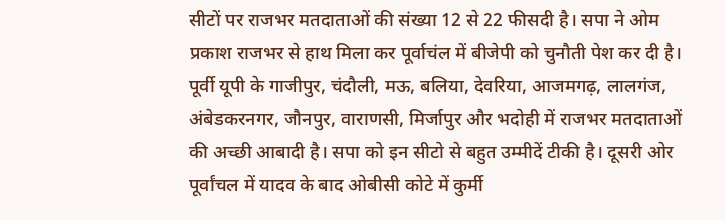सीटों पर राजभर मतदाताओं की संख्या 12 से 22 फीसदी है। सपा ने ओम प्रकाश राजभर से हाथ मिला कर पूर्वाचंल में बीजेपी को चुनौती पेश कर दी है। पूर्वी यूपी के गाजीपुर, चंदौली, मऊ, बलिया, देवरिया, आजमगढ़, लालगंज, अंबेडकरनगर, जौनपुर, वाराणसी, मिर्जापुर और भदोही में राजभर मतदाताओं की अच्छी आबादी है। सपा को इन सीटो से बहुत उम्मीदें टीकी है। दूसरी ओर पूर्वांचल में यादव के बाद ओबीसी कोटे में कुर्मी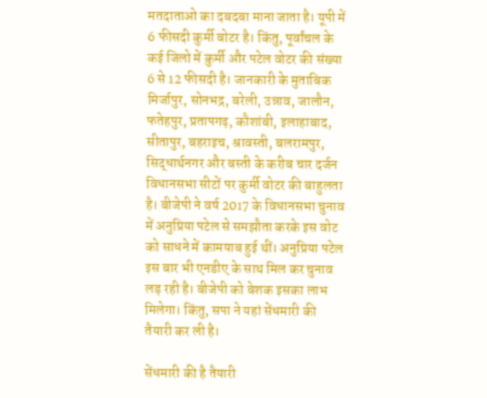मतदाताओ का दबदबा माना जाता है। यूपी में 6 फीसदी कुर्मी बोटर है। किंतु, पूर्वांचल के कई जिलो में कुर्मी और पटेल वोटर की संख्या 6 से 12 फीसदी है। जानकारी के मुताबिक मिर्जापुर, सोनभद्र, बरेली, उन्नाव, जालौन, फतेहपुर, प्रतापगढ़, कौशांबी, इलाहाबाद, सीतापुर, बहराइच, श्रावस्ती, बलरामपुर, सिद्धार्थनगर और बस्ती के करीब चार दर्जन विधानसभा सीटों पर कुर्मी वोटर की बाहुलता है। बीजेपी ने वर्ष 2017 के विधानसभा चुनाव में अनुप्रिया पटेल से समझौता करके इस वोट को साधने में कामयाब हुई थीं। अनुप्रिया पटेल इस बार भी एनडीए के साथ मिल कर चुनाव लड़ रही है। बीजेपी को बेशक इसका लाभ मिलेगा। किंतु, सपा ने यहां सेंधमारी की तैयारी कर ली है।

सेंधमारी की है तैयारी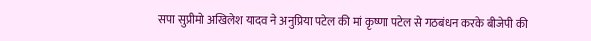सपा सुप्रीमो अखिलेश यादव ने अनुप्रिया पटेल की मां कृष्णा पटेल से गठबंधन करके बीजेपी की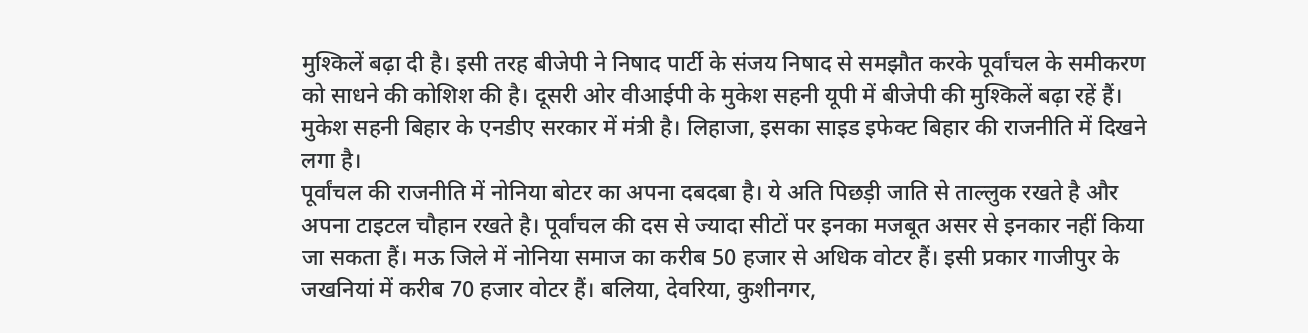मुश्किलें बढ़ा दी है। इसी तरह बीजेपी ने निषाद पार्टी के संजय निषाद से समझौत करके पूर्वांचल के समीकरण को साधने की कोशिश की है। दूसरी ओर वीआईपी के मुकेश सहनी यूपी में बीजेपी की मुश्किलें बढ़ा रहें हैं। मुकेश सहनी बिहार के एनडीए सरकार में मंत्री है। लिहाजा, इसका साइड इफेक्ट बिहार की राजनीति में दिखने लगा है।
पूर्वांचल की राजनीति में नोनिया बोटर का अपना दबदबा है। ये अति पिछड़ी जाति से ताल्लुक रखते है और अपना टाइटल चौहान रखते है। पूर्वांचल की दस से ज्यादा सीटों पर इनका मजबूत असर से इनकार नहीं किया जा सकता हैं। मऊ जिले में नोनिया समाज का करीब 50 हजार से अधिक वोटर हैं। इसी प्रकार गाजीपुर के जखनियां में करीब 70 हजार वोटर हैं। बलिया, देवरिया, कुशीनगर,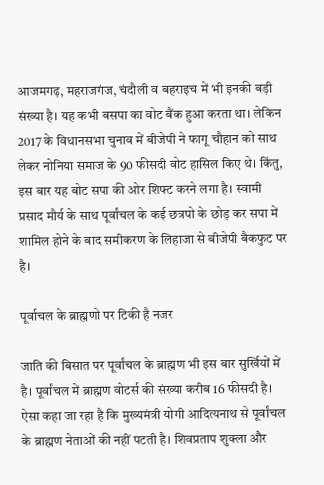आजमगढ़, महराजगंज, चंदौली व बहराइच में भी इनकी बड़ी संख्या है। यह कभी बसपा का वोट बैंक हुआ करता था। लेकिन 2017 के विधानसभा चुनाव में बीजेपी ने फागू चौहान को साथ लेकर नोनिया समाज के 90 फीसदी वोट हासिल किए थे। किंतु, इस बार यह बोट सपा की ओर शिफ्ट करने लगा है। स्वामी प्रसाद मौर्य के साथ पूर्वांचल के कई छत्रपो के छोड़ कर सपा में शामिल होने के बाद समीकरण के लिहाजा से बीजेपी बैकफुट पर है।

पूर्वाचल के ब्राह्मणो पर टिकी है नजर

जाति की बिसात पर पूर्वांचल के ब्राह्मण भी इस बार सुर्खियों में है। पूर्वांचल में ब्राह्मण वोटर्स की संख्या करीब 16 फीसदी है। ऐसा कहा जा रहा है कि मुख्यमंत्री योगी आदित्यनाथ से पूर्वांचल के ब्राह्मण नेताओं की नहीं पटती है। शिवप्रताप शुक्ला और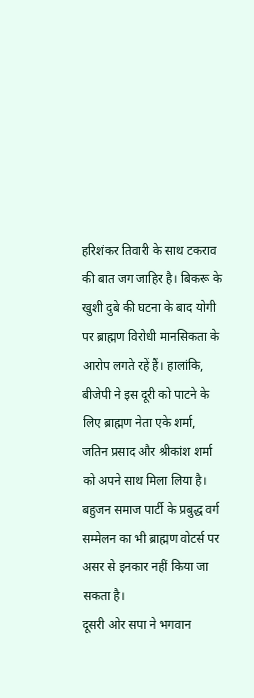हरिशंकर तिवारी के साथ टकराव की बात जग जाहिर है। बिकरू के खुशी दुबे की घटना के बाद योगी पर ब्राह्मण विरोधी मानसिकता के आरोप लगते रहें हैं। हालांकि, बीजेपी ने इस दूरी को पाटने के लिए ब्राह्मण नेता एके शर्मा, जतिन प्रसाद और श्रीकांश शर्मा को अपने साथ मिला लिया है। बहुजन समाज पार्टी के प्रबुद्ध वर्ग सम्मेलन का भी ब्राह्मण वोटर्स पर असर से इनकार नहीं किया जा सकता है।
दूसरी ओर सपा ने भगवान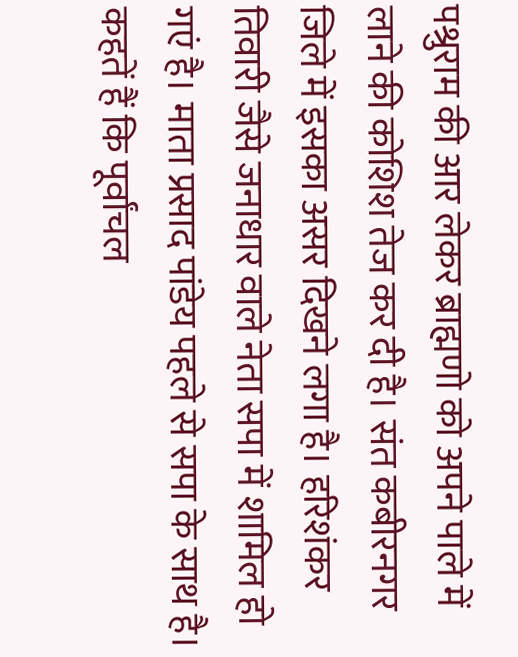पश्रुराम की आर लेकर ब्राह्मणो को अपने पाले में लाने की कोशिश तेज कर दी है। संत कबीरनगर जिले में इसका असर दिखने लगा है। हरिशंकर तिवारी जैसे जनाधार वाले नेता सपा में शामिल हो गएं है। माता प्रसाद पांडेय पहले से सपा के साथ है। कहतें हैं कि पूर्वांचल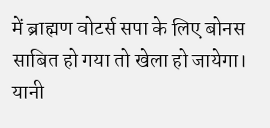में ब्राह्मण वोटर्स सपा के लिए बोनस साबित हो गया तो खेला हो जायेगा। यानी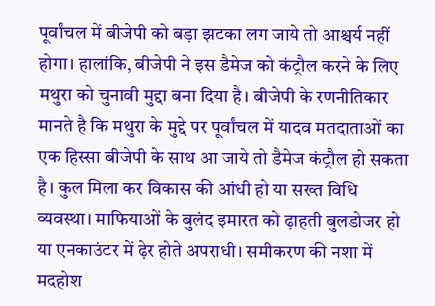पूर्वांचल में बीजेपी को बड़ा झटका लग जाये तो आश्चर्य नहीं होगा। हालांकि, बीजेपी ने इस डैमेज को कंट्रौल करने के लिए मथुरा को चुनावी मुद्दा बना दिया है। बीजेपी के रणनीतिकार मानते है कि मथुरा के मुद्दे पर पूर्वांचल में यादव मतदाताओं का एक हिस्सा बीजेपी के साथ आ जाये तो डैमेज कंट्रौल हो सकता है। कुल मिला कर विकास की आंधी हो या सख्त विधि व्यवस्था। माफियाओं के बुलंद इमारत को ढ़ाहती बुलडोजर हो या एनकाउंटर में ढ़ेर होते अपराधी। समीकरण की नशा में मदहोश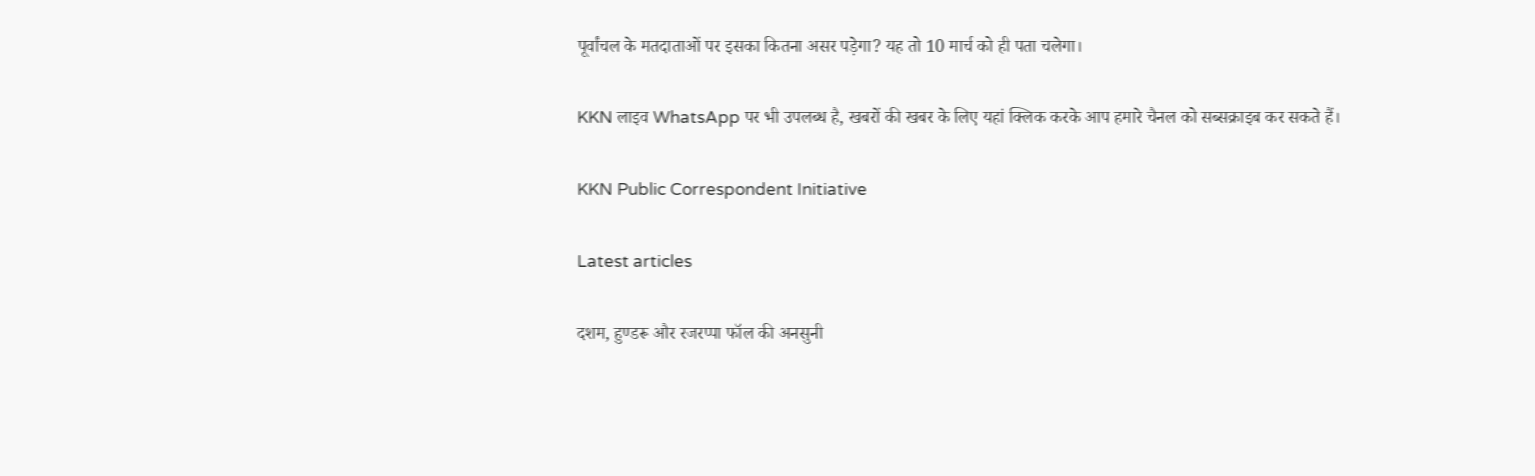पूर्वांचल के मतदाताओं पर इसका कितना असर पड़ेगा? यह तो 10 मार्च को ही पता चलेगा।

KKN लाइव WhatsApp पर भी उपलब्ध है, खबरों की खबर के लिए यहां क्लिक करके आप हमारे चैनल को सब्सक्राइब कर सकते हैं।

KKN Public Correspondent Initiative

Latest articles

दशम, हुण्डरू और रजरप्पा फॉल की अनसुनी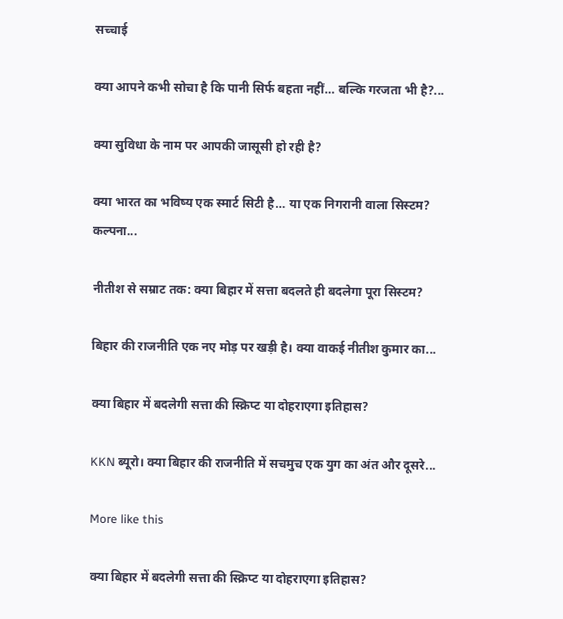सच्चाई

क्या आपने कभी सोचा है कि पानी सिर्फ बहता नहीं… बल्कि गरजता भी है?...

क्या सुविधा के नाम पर आपकी जासूसी हो रही है?

क्या भारत का भविष्य एक स्मार्ट सिटी है… या एक निगरानी वाला सिस्टम? कल्पना...

नीतीश से सम्राट तक: क्या बिहार में सत्ता बदलते ही बदलेगा पूरा सिस्टम?

बिहार की राजनीति एक नए मोड़ पर खड़ी है। क्या वाकई नीतीश कुमार का...

क्या बिहार में बदलेगी सत्ता की स्क्रिप्ट या दोहराएगा इतिहास?

KKN ब्यूरो। क्या बिहार की राजनीति में सचमुच एक युग का अंत और दूसरे...

More like this

क्या बिहार में बदलेगी सत्ता की स्क्रिप्ट या दोहराएगा इतिहास?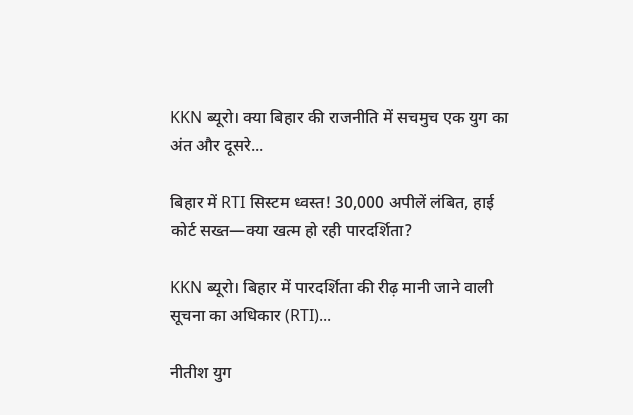KKN ब्यूरो। क्या बिहार की राजनीति में सचमुच एक युग का अंत और दूसरे...

बिहार में RTI सिस्टम ध्वस्त! 30,000 अपीलें लंबित, हाई कोर्ट सख्त—क्या खत्म हो रही पारदर्शिता?

KKN ब्यूरो। बिहार में पारदर्शिता की रीढ़ मानी जाने वाली सूचना का अधिकार (RTI)...

नीतीश युग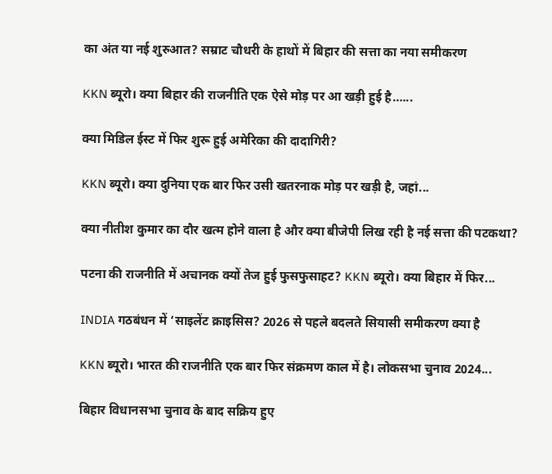का अंत या नई शुरुआत? सम्राट चौधरी के हाथों में बिहार की सत्ता का नया समीकरण

KKN ब्यूरो। क्या बिहार की राजनीति एक ऐसे मोड़ पर आ खड़ी हुई है…...

क्या मिडिल ईस्ट में फिर शुरू हुई अमेरिका की दादागिरी?

KKN ब्यूरो। क्या दुनिया एक बार फिर उसी खतरनाक मोड़ पर खड़ी है, जहां...

क्या नीतीश कुमार का दौर खत्म होने वाला है और क्या बीजेपी लिख रही है नई सत्ता की पटकथा?

पटना की राजनीति में अचानक क्यों तेज हुई फुसफुसाहट? KKN ब्यूरो। क्या बिहार में फिर...

INDIA गठबंधन में ‘साइलेंट क्राइसिस? 2026 से पहले बदलते सियासी समीकरण क्या है

KKN ब्यूरो। भारत की राजनीति एक बार फिर संक्रमण काल में है। लोकसभा चुनाव 2024...

बिहार विधानसभा चुनाव के बाद सक्रिय हुए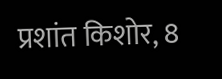प्रशांत किशोर, 8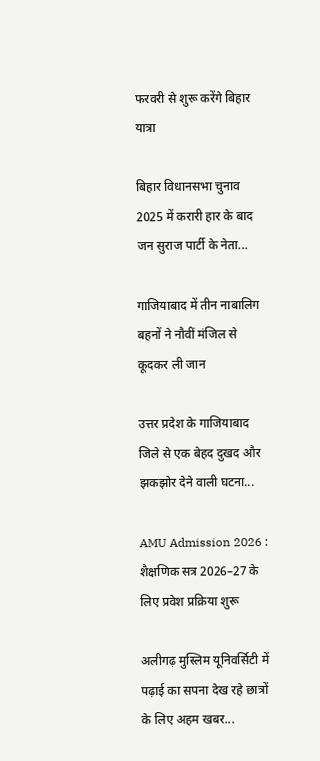फरवरी से शुरू करेंगे बिहार यात्रा

बिहार विधानसभा चुनाव 2025 में करारी हार के बाद जन सुराज पार्टी के नेता...

गाजियाबाद में तीन नाबालिग बहनों ने नौवीं मंजिल से कूदकर ली जान

उत्तर प्रदेश के गाजियाबाद जिले से एक बेहद दुखद और झकझोर देने वाली घटना...

AMU Admission 2026 : शैक्षणिक सत्र 2026–27 के लिए प्रवेश प्रक्रिया शुरू

अलीगढ़ मुस्लिम यूनिवर्सिटी में पढ़ाई का सपना देख रहे छात्रों के लिए अहम खबर...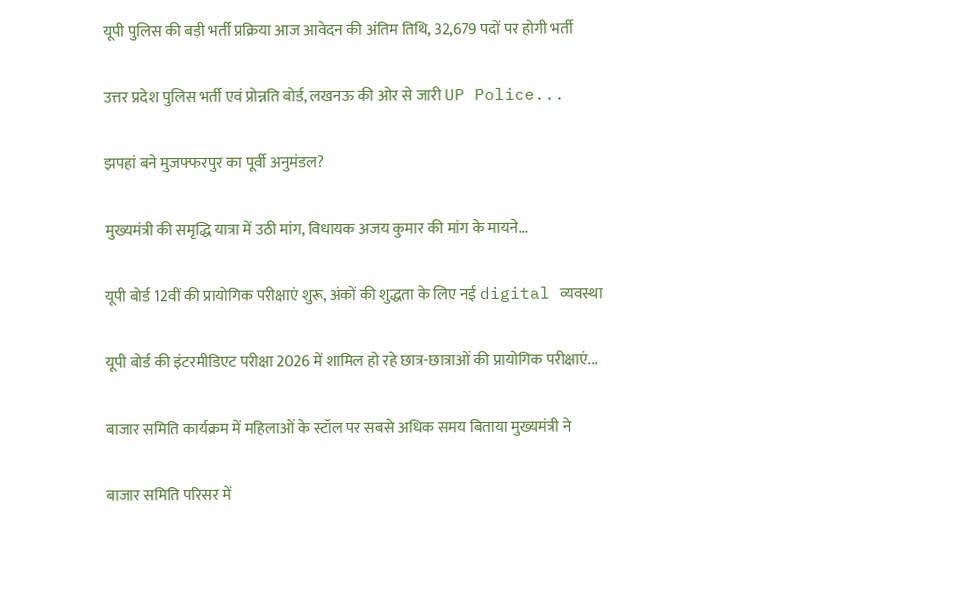यूपी पुलिस की बड़ी भर्ती प्रक्रिया आज आवेदन की अंतिम तिथि, 32,679 पदों पर होगी भर्ती

उत्तर प्रदेश पुलिस भर्ती एवं प्रोन्नति बोर्ड, लखनऊ की ओर से जारी UP Police...

झपहां बने मुजफ्फरपुर का पूर्वी अनुमंडल?

मुख्यमंत्री की समृद्धि यात्रा में उठी मांग, विधायक अजय कुमार की मांग के मायने...

यूपी बोर्ड 12वीं की प्रायोगिक परीक्षाएं शुरू, अंकों की शुद्धता के लिए नई digital व्यवस्था

यूपी बोर्ड की इंटरमीडिएट परीक्षा 2026 में शामिल हो रहे छात्र-छात्राओं की प्रायोगिक परीक्षाएं...

बाजार समिति कार्यक्रम में महिलाओं के स्टॉल पर सबसे अधिक समय बिताया मुख्यमंत्री ने

बाजार समिति परिसर में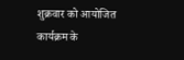शुक्रवार को आयोजित कार्यक्रम के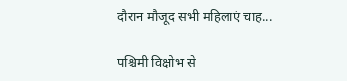दौरान मौजूद सभी महिलाएं चाह...

पश्चिमी विक्षोभ से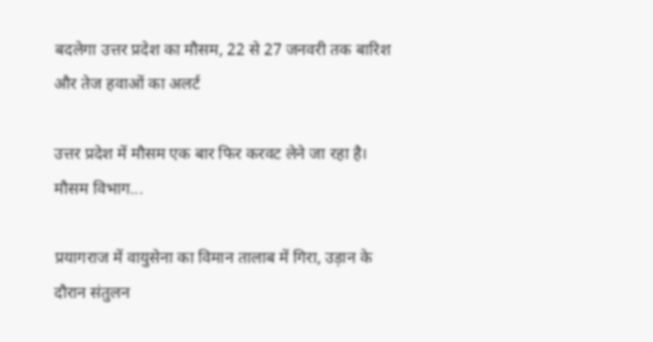बदलेगा उत्तर प्रदेश का मौसम, 22 से 27 जनवरी तक बारिश और तेज हवाओं का अलर्ट

उत्तर प्रदेश में मौसम एक बार फिर करवट लेने जा रहा है। मौसम विभाग...

प्रयागराज में वायुसेना का विमान तालाब में गिरा, उड़ान के दौरान संतुलन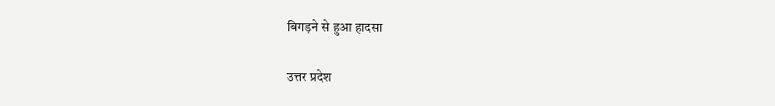बिगड़ने से हुआ हादसा

उत्तर प्रदेश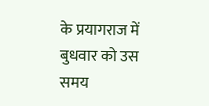के प्रयागराज में बुधवार को उस समय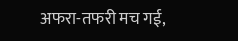अफरा-तफरी मच गई,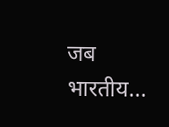जब भारतीय...